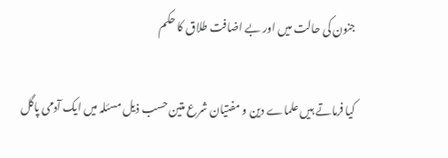جنون کی حالت میں اور بے اضافت طلاق کا حکم

کیا فرماتے ہیں علماے دین و مفتیان شرع متین حسب ذیل مسئلہ میں ایک آدمی پاگل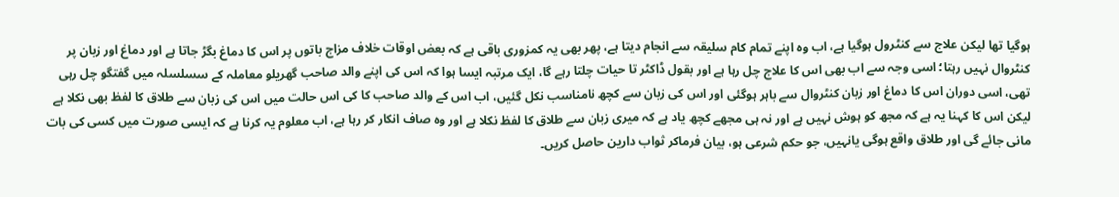ہوگیا تھا لیکن علاج سے کنٹرول ہوگیا ہے، اب وہ اپنے تمام کام سلیقہ سے انجام دیتا ہے، پھر بھی یہ کمزوری باقی ہے کہ بعض اوقات خلاف مزاج باتوں پر اس کا دماغ بگڑ جاتا ہے اور دماغ اور زبان پر کنٹروال نہیں رہتا؛ اسی وجہ سے اب بھی اس کا علاج چل رہا ہے اور بقول ڈاکٹر تا حیات چلتا رہے گا، ایک مرتبہ ایسا ہوا کہ اس کی اپنے والد صاحب گھریلو معاملہ کے سسلسلہ میں گفتگو چل رہی تھی، اسی دوران اس کا دماغ اور زبان کنٹروال سے باہر ہوگئی اور اس کی زبان سے کچھ نامناسب نکل گئیں، اب اس کے والد صاحب کا کی اس حالت میں اس کی زبان سے طلاق کا لفظ بھی نکلا ہے لیکن اس کا کہنا یہ ہے کہ مجھ کو ہوش نہیں ہے اور نہ ہی مجھے کچھ یاد ہے کہ میری زبان سے طلاق کا لفظ نکلا ہے اور وہ صاف انکار کر رہا ہے، اب معلوم یہ کرنا ہے کہ ایسی صورت میں کسی کی بات مانی جائے گی اور طلاق واقع ہوگی یانہیں، جو حکم شرعی ہو، بیان فرماکر ثواب دارین حاصل کریں۔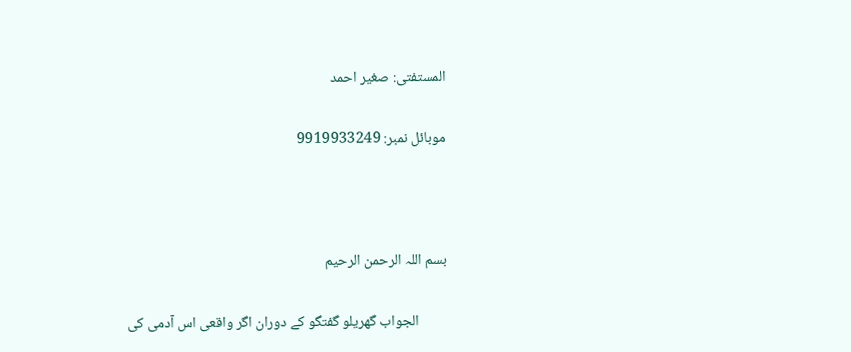المستفتی: صغیر احمد

موبائل نمبر: 9919933249



بسم اللہ الرحمن الرحیم

         الجواب گھریلو گفتگو کے دوران اگر واقعی اس آدمی کی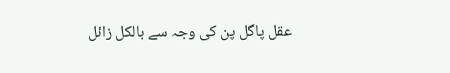عقل پاگل پن کی وجہ سے بالکل زائل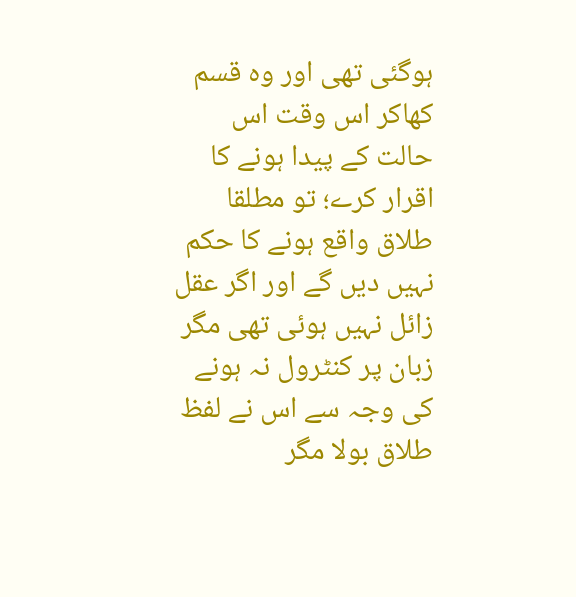ہوگئی تھی اور وہ قسم کھاکر اس وقت اس حالت کے پیدا ہونے کا اقرار کرے؛ تو مطلقا طلاق واقع ہونے کا حکم نہیں دیں گے اور اگر عقل زائل نہیں ہوئی تھی مگر زبان پر کنٹرول نہ ہونے کی وجہ سے اس نے لفظ طلاق بولا مگر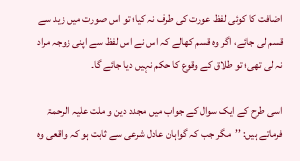اضافت کا کوئی لفظ عورت کی طرف نہ کیا؛ تو اس صورت میں زید سے قسم لی جائے، اگر وہ قسم کھالے کہ اس نے اس لفظ سے اپنی زوجہ مراد نہ لی تھی؛ تو طلاق کے وقوع کا حکم نہیں دیا جائے گا۔

اسی طرح کے ایک سوال کے جواب میں مجدد دین و ملت علیہ الرحمۃ فرماتے ہیں: ’’مگر جب کہ گواہان عادل شرعی سے ثابت ہو کہ واقعی وہ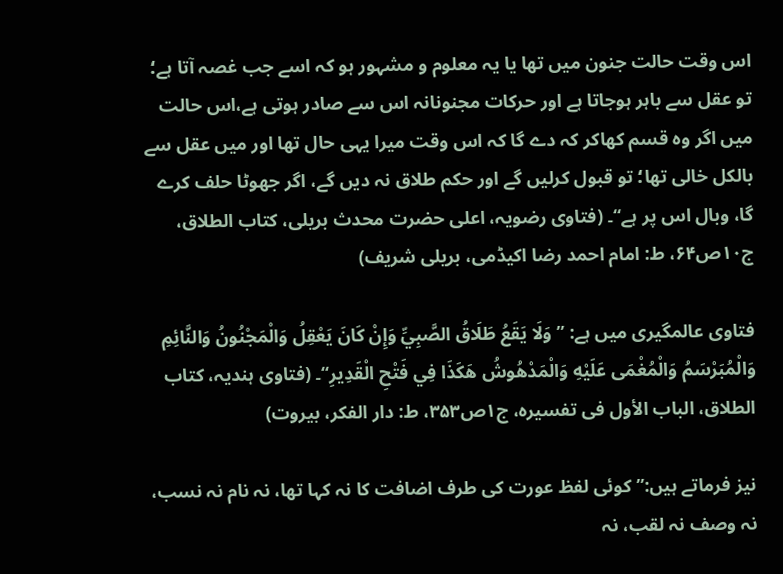اس وقت حالت جنون میں تھا یا یہ معلوم و مشہور ہو کہ اسے جب غصہ آتا ہے؛ تو عقل سے باہر ہوجاتا ہے اور حرکات مجنونانہ اس سے صادر ہوتی ہے،اس حالت میں اگر وہ قسم کھاکر کہ دے گا کہ اس وقت میرا یہی حال تھا اور میں عقل سے بالکل خالی تھا؛ تو قبول کرلیں گے اور حکم طلاق نہ دیں گے، اگر جھوٹا حلف کرے گا، وبال اس پر ہے‘‘۔ (فتاوی رضویہ، اعلی حضرت محدث بریلی، کتاب الطلاق، ج۱۰ص۶۴، ط: امام احمد رضا اکیڈمی، بریلی شریف)

فتاوی عالمگیری میں ہے: ’’وَلَا يَقَعُ طَلَاقُ الصَّبِيِّ وَإِنْ كَانَ يَعْقِلُ وَالْمَجْنُونُ وَالنَّائِمِ وَالْمُبَرْسَمُ وَالْمُغْمَى عَلَيْهِ وَالْمَدْهُوشُ هَكَذَا فِي فَتْحِ الْقَدِيرِ‘‘۔ (فتاوی ہندیہ، کتاب الطلاق، الباب الأول فی تفسیرہ، ج۱ص۳۵۳، ط: دار الفکر، بیروت)

نیز فرماتے ہیں:’’کوئی لفظ عورت کی طرف اضافت کا نہ کہا تھا، نہ نام نہ نسب، نہ وصف نہ لقب، نہ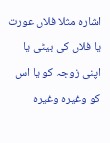اشارہ مثلا فلاں عورت یا فلاں کی بیٹی یا اپنی زوجہ کو یا اس کو وغیرہ وغیرہ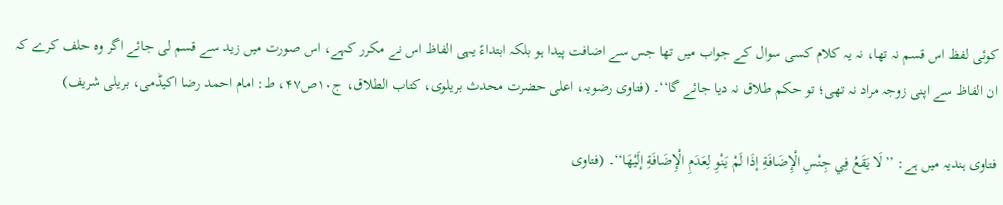کوئی لفظ اس قسم نہ تھا، نہ یہ کلام کسی سوال کے جواب میں تھا جس سے اضافت پیدا ہو بلکہ ابتداءً یہی الفاظ اس نے مکرر کہے، اس صورت میں زید سے قسم لی جائے اگر وہ حلف کرے کہ ان الفاظ سے اپنی زوجہ مراد نہ تھی؛ تو حکم طلاق نہ دیا جائے گا‘‘۔ (فتاوی رضویہ، اعلی حضرت محدث بریلوی، کتاب الطلاق، ج۱۰ص۴۷، ط: امام احمد رضا اکیڈمی، بریلی شریف)

فتاوی ہندیہ میں ہے: ’’لَا يَقَعُ فِي جِنْسِ الْإِضَافَةِ إذَا لَمْ يَنْوِ لِعَدَمِ الْإِضَافَةِ إلَيْهَا‘‘۔ (فتاوی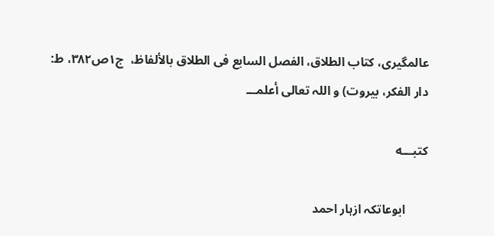عالمگیری، کتاب الطلاق، الفصل السابع فی الطلاق بالألفاظ،  ج۱ص۳۸۲، ط: دار الفکر، بیروت) و اللہ تعالی أعلمـــ

کتبـــه

       ابوعاتکہ ازہار احمد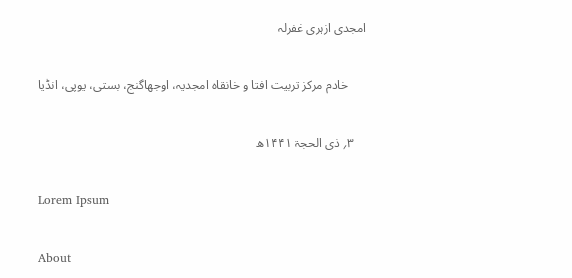امجدی ازہری غفرلہ

      خادم مرکز تربیت افتا و خانقاہ امجدیہ، اوجھاگنج، بستی، یوپی، انڈیا

    ۳؍ ذی الحجۃ ۱۴۴۱ھ

Lorem Ipsum

About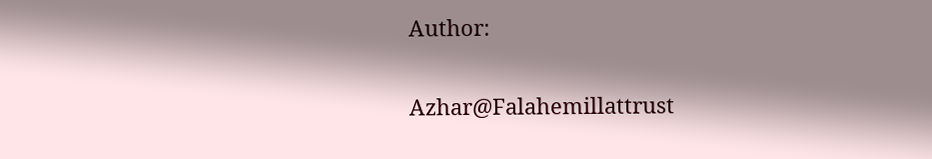Author:

Azhar@Falahemillattrust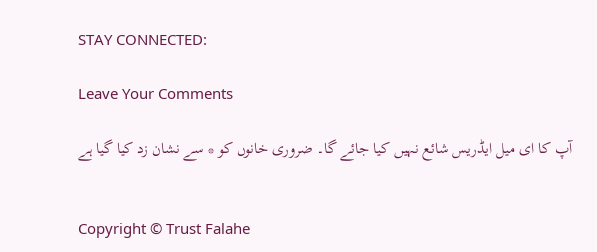STAY CONNECTED:

Leave Your Comments

آپ کا ای میل ایڈریس شائع نہیں کیا جائے گا۔ ضروری خانوں کو * سے نشان زد کیا گیا ہے


Copyright © Trust Falahe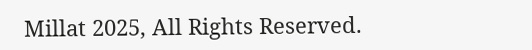Millat 2025, All Rights Reserved.